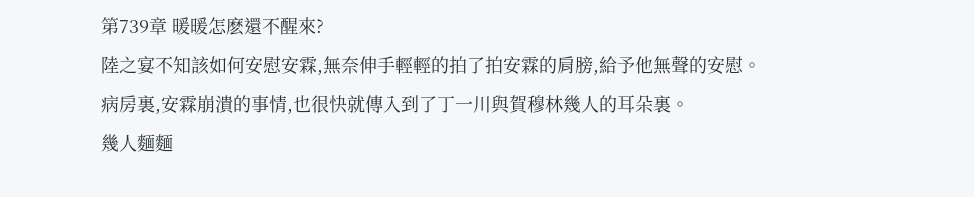第739章 暖暖怎麽還不醒來?
陸之宴不知該如何安慰安霖,無奈伸手輕輕的拍了拍安霖的肩膀,給予他無聲的安慰。
病房裏,安霖崩潰的事情,也很快就傳入到了丁一川與賀穆林幾人的耳朵裏。
幾人麵麵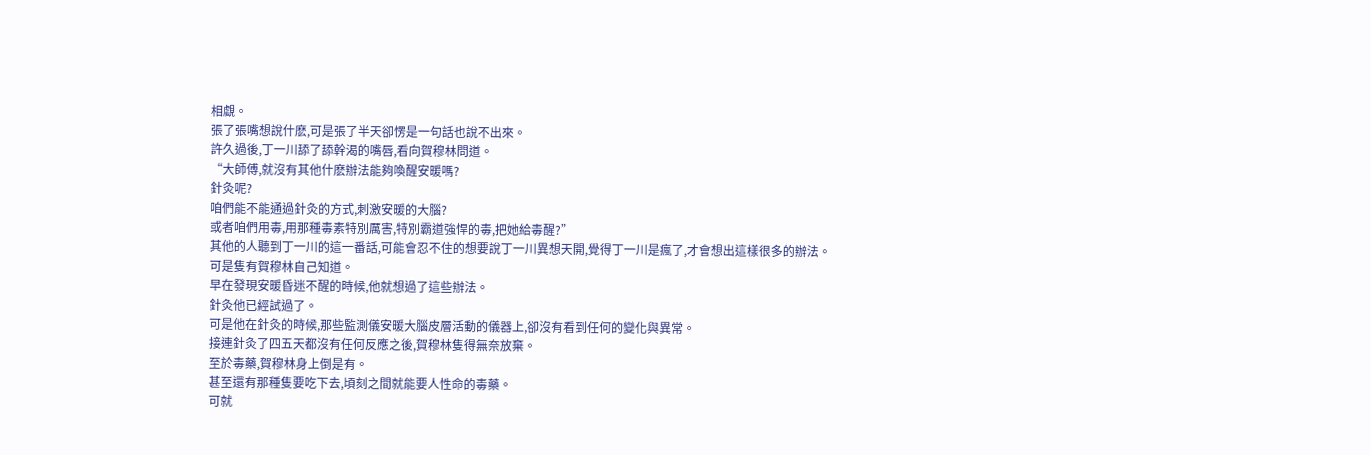相覷。
張了張嘴想說什麽,可是張了半天卻愣是一句話也說不出來。
許久過後,丁一川舔了舔幹渴的嘴唇,看向賀穆林問道。
“大師傅,就沒有其他什麽辦法能夠喚醒安暖嗎?
針灸呢?
咱們能不能通過針灸的方式,刺激安暖的大腦?
或者咱們用毒,用那種毒素特別厲害,特別霸道強悍的毒,把她給毒醒?”
其他的人聽到丁一川的這一番話,可能會忍不住的想要說丁一川異想天開,覺得丁一川是瘋了,才會想出這樣很多的辦法。
可是隻有賀穆林自己知道。
早在發現安暖昏迷不醒的時候,他就想過了這些辦法。
針灸他已經試過了。
可是他在針灸的時候,那些監測儀安暖大腦皮層活動的儀器上,卻沒有看到任何的變化與異常。
接連針灸了四五天都沒有任何反應之後,賀穆林隻得無奈放棄。
至於毒藥,賀穆林身上倒是有。
甚至還有那種隻要吃下去,頃刻之間就能要人性命的毒藥。
可就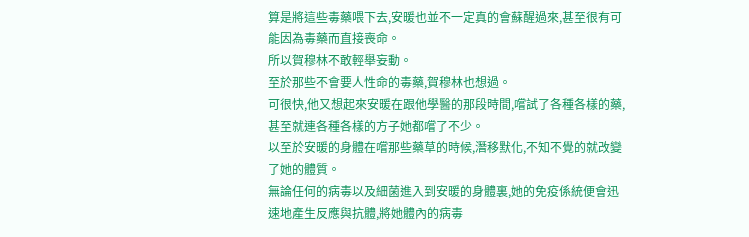算是將這些毒藥喂下去,安暖也並不一定真的會蘇醒過來,甚至很有可能因為毒藥而直接喪命。
所以賀穆林不敢輕舉妄動。
至於那些不會要人性命的毒藥,賀穆林也想過。
可很快,他又想起來安暖在跟他學醫的那段時間,嚐試了各種各樣的藥,甚至就連各種各樣的方子她都嚐了不少。
以至於安暖的身體在嚐那些藥草的時候,潛移默化,不知不覺的就改變了她的體質。
無論任何的病毒以及細菌進入到安暖的身體裏,她的免疫係統便會迅速地產生反應與抗體,將她體內的病毒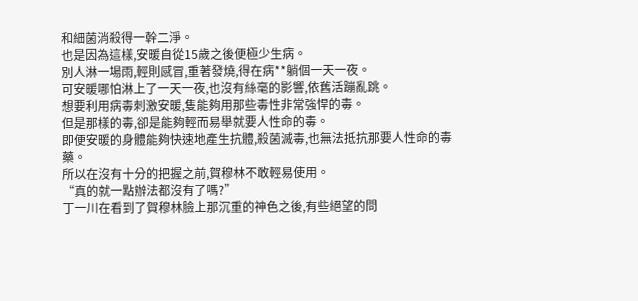和細菌消殺得一幹二淨。
也是因為這樣,安暖自從15歲之後便極少生病。
別人淋一場雨,輕則感冒,重著發燒,得在病**躺個一天一夜。
可安暖哪怕淋上了一天一夜,也沒有絲毫的影響,依舊活蹦亂跳。
想要利用病毒刺激安暖,隻能夠用那些毒性非常強悍的毒。
但是那樣的毒,卻是能夠輕而易舉就要人性命的毒。
即便安暖的身體能夠快速地產生抗體,殺菌滅毒,也無法抵抗那要人性命的毒藥。
所以在沒有十分的把握之前,賀穆林不敢輕易使用。
“真的就一點辦法都沒有了嗎?”
丁一川在看到了賀穆林臉上那沉重的神色之後,有些絕望的問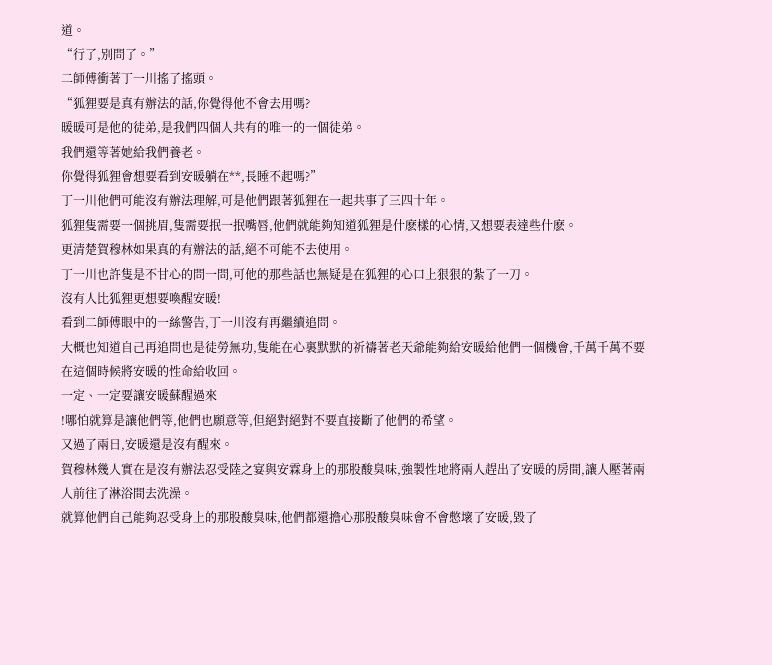道。
“行了,別問了。”
二師傅衝著丁一川搖了搖頭。
“狐狸要是真有辦法的話,你覺得他不會去用嗎?
暖暖可是他的徒弟,是我們四個人共有的唯一的一個徒弟。
我們還等著她給我們養老。
你覺得狐狸會想要看到安暖躺在**,長睡不起嗎?”
丁一川他們可能沒有辦法理解,可是他們跟著狐狸在一起共事了三四十年。
狐狸隻需要一個挑眉,隻需要抿一抿嘴唇,他們就能夠知道狐狸是什麽樣的心情,又想要表達些什麽。
更清楚賀穆林如果真的有辦法的話,絕不可能不去使用。
丁一川也許隻是不甘心的問一問,可他的那些話也無疑是在狐狸的心口上狠狠的紮了一刀。
沒有人比狐狸更想要喚醒安暖!
看到二師傅眼中的一絲警告,丁一川沒有再繼續追問。
大概也知道自己再追問也是徒勞無功,隻能在心裏默默的祈禱著老天爺能夠給安暖給他們一個機會,千萬千萬不要在這個時候將安暖的性命給收回。
一定、一定要讓安暖蘇醒過來
!哪怕就算是讓他們等,他們也願意等,但絕對絕對不要直接斷了他們的希望。
又過了兩日,安暖還是沒有醒來。
賀穆林幾人實在是沒有辦法忍受陸之宴與安霖身上的那股酸臭味,強製性地將兩人趕出了安暖的房間,讓人壓著兩人前往了淋浴間去洗澡。
就算他們自己能夠忍受身上的那股酸臭味,他們都還擔心那股酸臭味會不會憋壞了安暖,毀了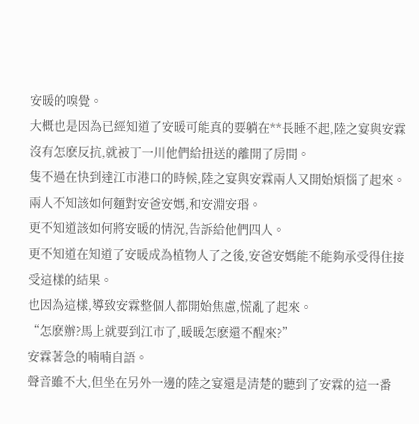安暖的嗅覺。
大概也是因為已經知道了安暖可能真的要躺在**長睡不起,陸之宴與安霖沒有怎麽反抗,就被丁一川他們給扭送的離開了房間。
隻不過在快到達江市港口的時候,陸之宴與安霖兩人又開始煩惱了起來。
兩人不知該如何麵對安爸安媽,和安淵安瑉。
更不知道該如何將安暖的情況,告訴給他們四人。
更不知道在知道了安暖成為植物人了之後,安爸安媽能不能夠承受得住接受這樣的結果。
也因為這樣,導致安霖整個人都開始焦慮,慌亂了起來。
“怎麽辦?馬上就要到江市了,暖暖怎麽還不醒來?”
安霖著急的喃喃自語。
聲音雖不大,但坐在另外一邊的陸之宴還是清楚的聽到了安霖的這一番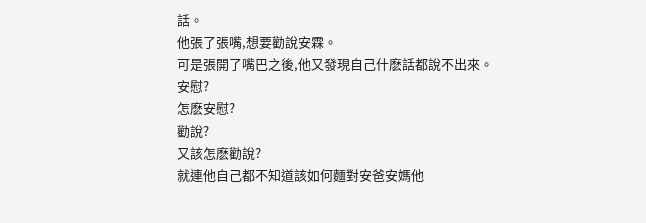話。
他張了張嘴,想要勸說安霖。
可是張開了嘴巴之後,他又發現自己什麽話都說不出來。
安慰?
怎麽安慰?
勸說?
又該怎麽勸說?
就連他自己都不知道該如何麵對安爸安媽他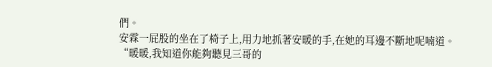們。
安霖一屁股的坐在了椅子上,用力地抓著安暖的手,在她的耳邊不斷地呢喃道。
“暖暖,我知道你能夠聽見三哥的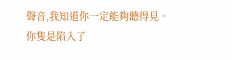聲音,我知道你一定能夠聽得見。
你隻是陷入了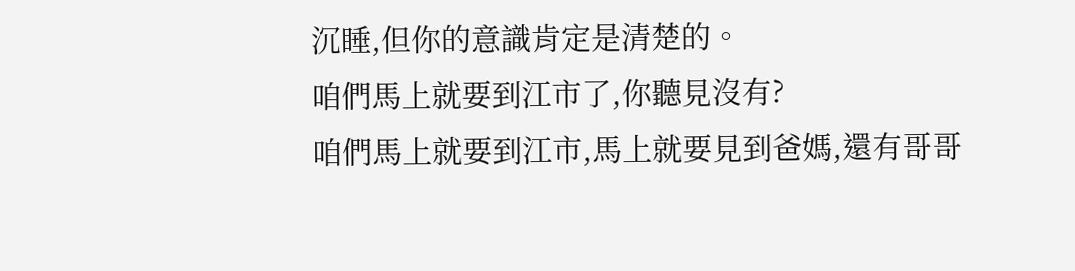沉睡,但你的意識肯定是清楚的。
咱們馬上就要到江市了,你聽見沒有?
咱們馬上就要到江市,馬上就要見到爸媽,還有哥哥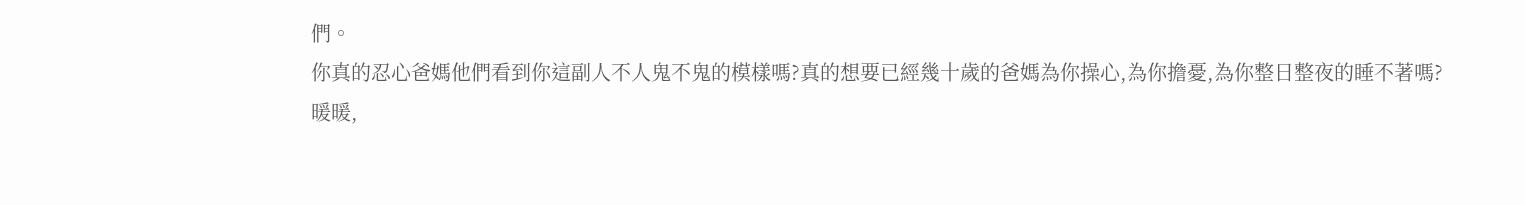們。
你真的忍心爸媽他們看到你這副人不人鬼不鬼的模樣嗎?真的想要已經幾十歲的爸媽為你操心,為你擔憂,為你整日整夜的睡不著嗎?
暖暖,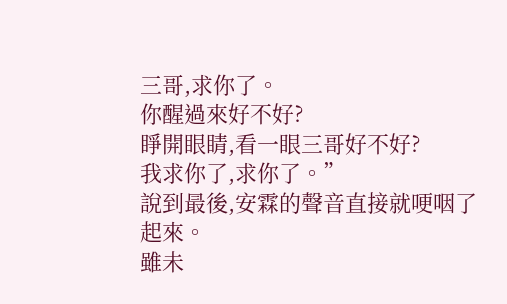三哥,求你了。
你醒過來好不好?
睜開眼睛,看一眼三哥好不好?
我求你了,求你了。”
說到最後,安霖的聲音直接就哽咽了起來。
雖未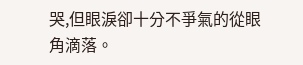哭,但眼淚卻十分不爭氣的從眼角滴落。